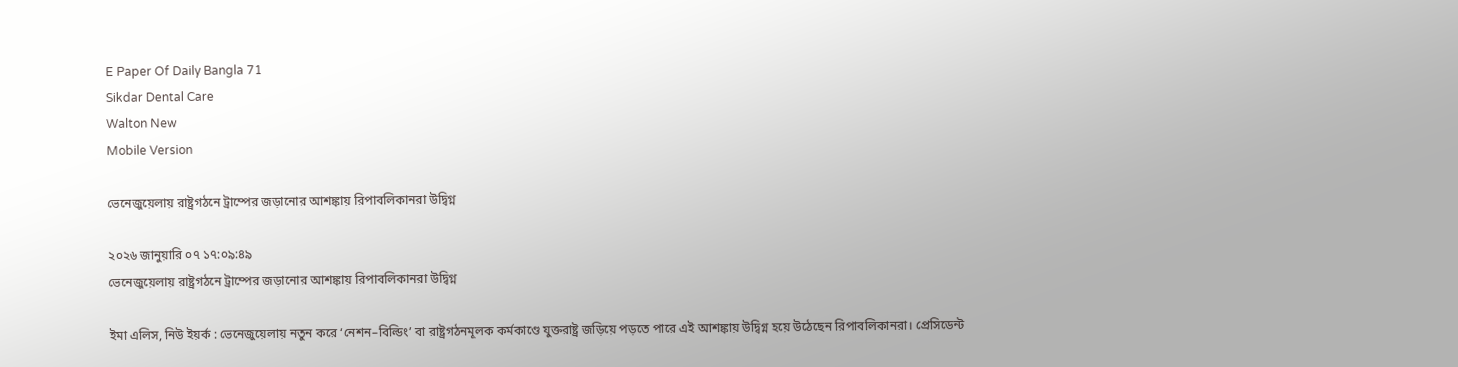E Paper Of Daily Bangla 71
Sikdar Dental Care
Walton New
Mobile Version

ভেনেজুয়েলায় রাষ্ট্রগঠনে ট্রাম্পের জড়ানোর আশঙ্কায় রিপাবলিকানরা উদ্বিগ্ন

২০২৬ জানুয়ারি ০৭ ১৭:০৯:৪৯
ভেনেজুয়েলায় রাষ্ট্রগঠনে ট্রাম্পের জড়ানোর আশঙ্কায় রিপাবলিকানরা উদ্বিগ্ন

ইমা এলিস, নিউ ইয়র্ক : ভেনেজুয়েলায় নতুন করে ‘নেশন–বিল্ডিং’ বা রাষ্ট্রগঠনমূলক কর্মকাণ্ডে যুক্তরাষ্ট্র জড়িয়ে পড়তে পারে এই আশঙ্কায় উদ্বিগ্ন হয়ে উঠেছেন রিপাবলিকানরা। প্রেসিডেন্ট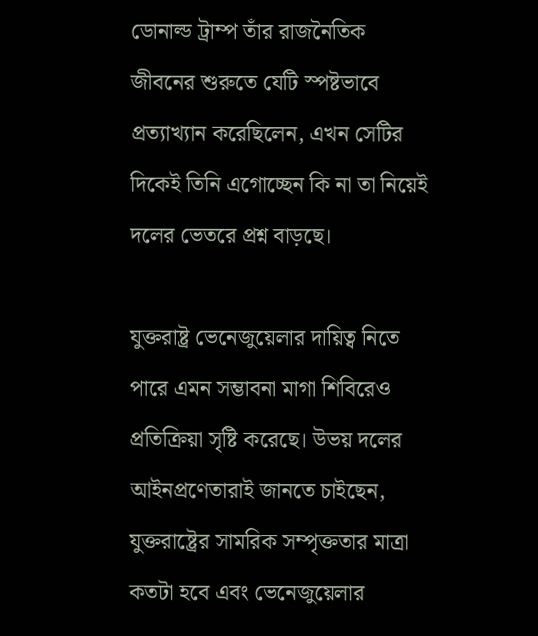ডোনাল্ড ট্রাম্প তাঁর রাজনৈতিক জীবনের শুরুতে যেটি স্পষ্টভাবে প্রত্যাখ্যান করেছিলেন, এখন সেটির দিকেই তিনি এগোচ্ছেন কি না তা নিয়েই দলের ভেতরে প্রশ্ন বাড়ছে।

যুক্তরাষ্ট্র ভেনেজুয়েলার দায়িত্ব নিতে পারে এমন সম্ভাবনা মাগা শিবিরেও প্রতিক্রিয়া সৃষ্টি করেছে। উভয় দলের আইনপ্রণেতারাই জানতে চাইছেন, যুক্তরাষ্ট্রের সামরিক সম্পৃক্ততার মাত্রা কতটা হবে এবং ভেনেজুয়েলার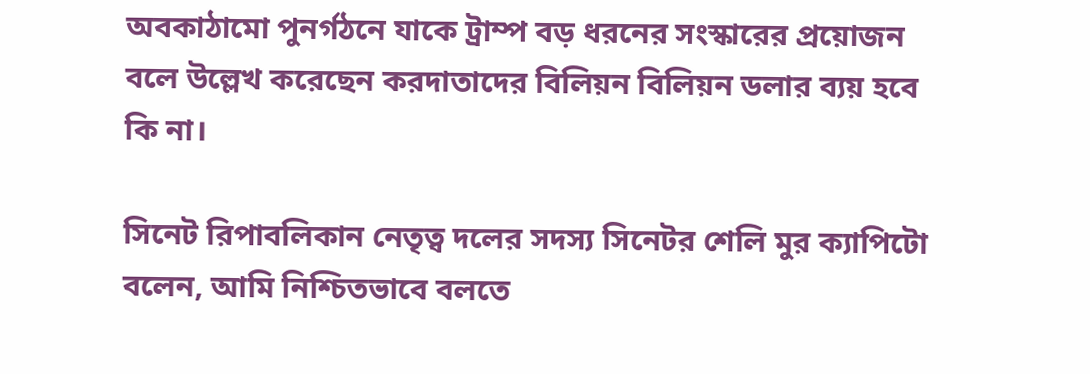অবকাঠামো পুনর্গঠনে যাকে ট্রাম্প বড় ধরনের সংস্কারের প্রয়োজন বলে উল্লেখ করেছেন করদাতাদের বিলিয়ন বিলিয়ন ডলার ব্যয় হবে কি না।

সিনেট রিপাবলিকান নেতৃত্ব দলের সদস্য সিনেটর শেলি মুর ক্যাপিটো বলেন, আমি নিশ্চিতভাবে বলতে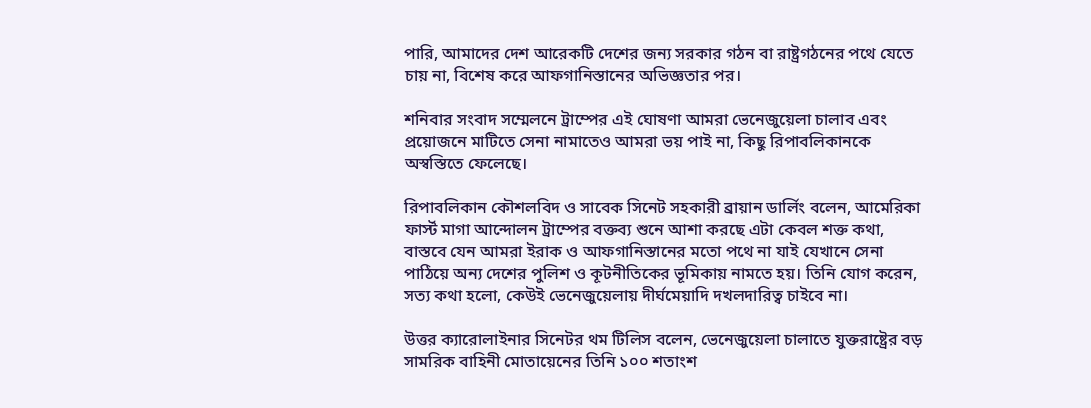পারি, আমাদের দেশ আরেকটি দেশের জন্য সরকার গঠন বা রাষ্ট্রগঠনের পথে যেতে চায় না, বিশেষ করে আফগানিস্তানের অভিজ্ঞতার পর।

শনিবার সংবাদ সম্মেলনে ট্রাম্পের এই ঘোষণা আমরা ভেনেজুয়েলা চালাব এবং প্রয়োজনে মাটিতে সেনা নামাতেও আমরা ভয় পাই না, কিছু রিপাবলিকানকে অস্বস্তিতে ফেলেছে।

রিপাবলিকান কৌশলবিদ ও সাবেক সিনেট সহকারী ব্রায়ান ডার্লিং বলেন, আমেরিকা ফার্স্ট মাগা আন্দোলন ট্রাম্পের বক্তব্য শুনে আশা করছে এটা কেবল শক্ত কথা, বাস্তবে যেন আমরা ইরাক ও আফগানিস্তানের মতো পথে না যাই যেখানে সেনা পাঠিয়ে অন্য দেশের পুলিশ ও কূটনীতিকের ভূমিকায় নামতে হয়। তিনি যোগ করেন, সত্য কথা হলো, কেউই ভেনেজুয়েলায় দীর্ঘমেয়াদি দখলদারিত্ব চাইবে না।

উত্তর ক্যারোলাইনার সিনেটর থম টিলিস বলেন, ভেনেজুয়েলা চালাতে যুক্তরাষ্ট্রের বড় সামরিক বাহিনী মোতায়েনের তিনি ১০০ শতাংশ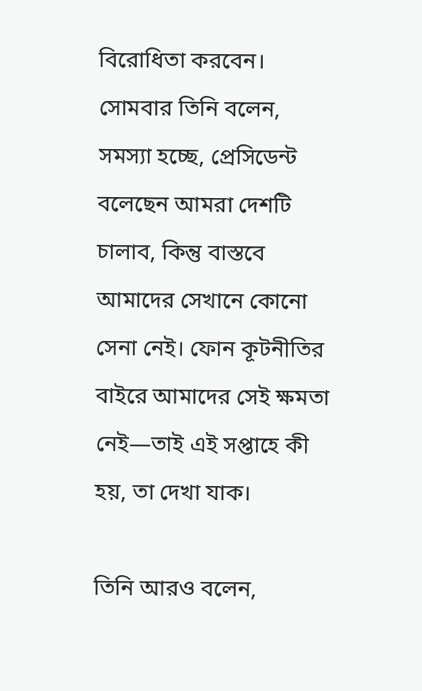বিরোধিতা করবেন। সোমবার তিনি বলেন, সমস্যা হচ্ছে, প্রেসিডেন্ট বলেছেন আমরা দেশটি চালাব, কিন্তু বাস্তবে আমাদের সেখানে কোনো সেনা নেই। ফোন কূটনীতির বাইরে আমাদের সেই ক্ষমতা নেই—তাই এই সপ্তাহে কী হয়, তা দেখা যাক।

তিনি আরও বলেন,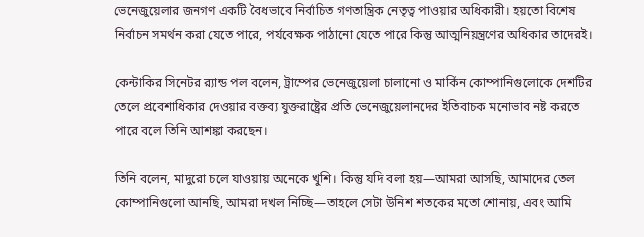ভেনেজুয়েলার জনগণ একটি বৈধভাবে নির্বাচিত গণতান্ত্রিক নেতৃত্ব পাওয়ার অধিকারী। হয়তো বিশেষ নির্বাচন সমর্থন করা যেতে পারে, পর্যবেক্ষক পাঠানো যেতে পারে কিন্তু আত্মনিয়ন্ত্রণের অধিকার তাদেরই।

কেন্টাকির সিনেটর র‍্যান্ড পল বলেন, ট্রাম্পের ভেনেজুয়েলা চালানো ও মার্কিন কোম্পানিগুলোকে দেশটির তেলে প্রবেশাধিকার দেওয়ার বক্তব্য যুক্তরাষ্ট্রের প্রতি ভেনেজুয়েলানদের ইতিবাচক মনোভাব নষ্ট করতে পারে বলে তিনি আশঙ্কা করছেন।

তিনি বলেন, মাদুরো চলে যাওয়ায় অনেকে খুশি। কিন্তু যদি বলা হয়—আমরা আসছি, আমাদের তেল কোম্পানিগুলো আনছি, আমরা দখল নিচ্ছি—তাহলে সেটা উনিশ শতকের মতো শোনায়, এবং আমি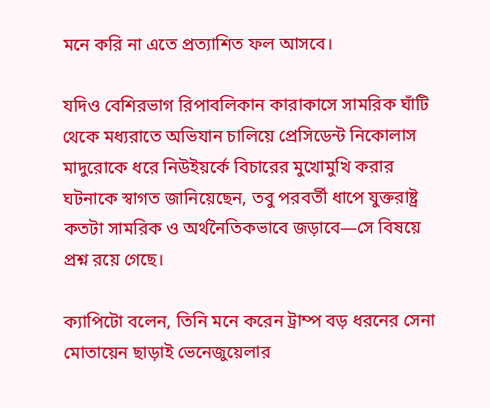মনে করি না এতে প্রত্যাশিত ফল আসবে।

যদিও বেশিরভাগ রিপাবলিকান কারাকাসে সামরিক ঘাঁটি থেকে মধ্যরাতে অভিযান চালিয়ে প্রেসিডেন্ট নিকোলাস মাদুরোকে ধরে নিউইয়র্কে বিচারের মুখোমুখি করার ঘটনাকে স্বাগত জানিয়েছেন, তবু পরবর্তী ধাপে যুক্তরাষ্ট্র কতটা সামরিক ও অর্থনৈতিকভাবে জড়াবে—সে বিষয়ে প্রশ্ন রয়ে গেছে।

ক্যাপিটো বলেন, তিনি মনে করেন ট্রাম্প বড় ধরনের সেনা মোতায়েন ছাড়াই ভেনেজুয়েলার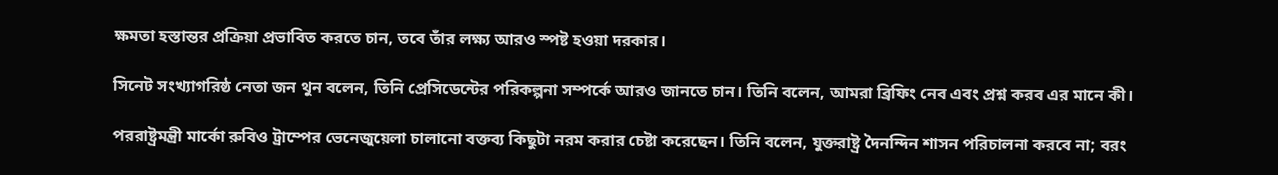ক্ষমতা হস্তান্তর প্রক্রিয়া প্রভাবিত করতে চান, তবে তাঁর লক্ষ্য আরও স্পষ্ট হওয়া দরকার।

সিনেট সংখ্যাগরিষ্ঠ নেতা জন থুন বলেন, তিনি প্রেসিডেন্টের পরিকল্পনা সম্পর্কে আরও জানতে চান। তিনি বলেন, আমরা ব্রিফিং নেব এবং প্রশ্ন করব এর মানে কী।

পররাষ্ট্রমন্ত্রী মার্কো রুবিও ট্রাম্পের ভেনেজুয়েলা চালানো বক্তব্য কিছুটা নরম করার চেষ্টা করেছেন। তিনি বলেন, যুক্তরাষ্ট্র দৈনন্দিন শাসন পরিচালনা করবে না; বরং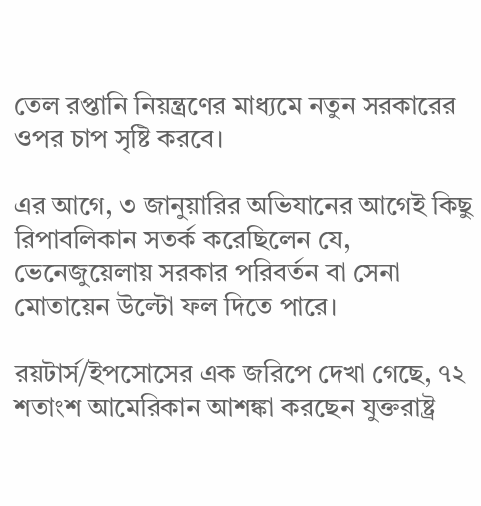তেল রপ্তানি নিয়ন্ত্রণের মাধ্যমে নতুন সরকারের ওপর চাপ সৃষ্টি করবে।

এর আগে, ৩ জানুয়ারির অভিযানের আগেই কিছু রিপাবলিকান সতর্ক করেছিলেন যে, ভেনেজুয়েলায় সরকার পরিবর্তন বা সেনা মোতায়েন উল্টো ফল দিতে পারে।

রয়টার্স/ইপসোসের এক জরিপে দেখা গেছে, ৭২ শতাংশ আমেরিকান আশঙ্কা করছেন যুক্তরাষ্ট্র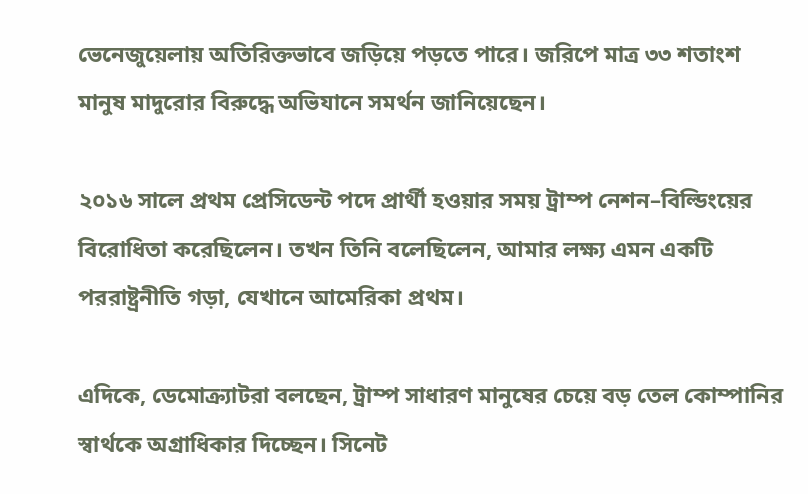ভেনেজুয়েলায় অতিরিক্তভাবে জড়িয়ে পড়তে পারে। জরিপে মাত্র ৩৩ শতাংশ মানুষ মাদুরোর বিরুদ্ধে অভিযানে সমর্থন জানিয়েছেন।

২০১৬ সালে প্রথম প্রেসিডেন্ট পদে প্রার্থী হওয়ার সময় ট্রাম্প নেশন–বিল্ডিংয়ের বিরোধিতা করেছিলেন। তখন তিনি বলেছিলেন, আমার লক্ষ্য এমন একটি পররাষ্ট্রনীতি গড়া, যেখানে আমেরিকা প্রথম।

এদিকে, ডেমোক্র্যাটরা বলছেন, ট্রাম্প সাধারণ মানুষের চেয়ে বড় তেল কোম্পানির স্বার্থকে অগ্রাধিকার দিচ্ছেন। সিনেট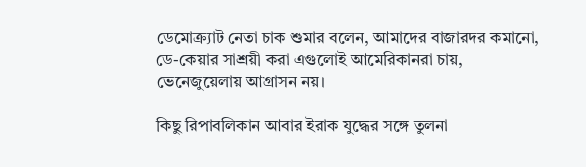ডেমোক্র্যাট নেতা চাক শুমার বলেন, আমাদের বাজারদর কমানো, ডে-কেয়ার সাশ্রয়ী করা এগুলোই আমেরিকানরা চায়, ভেনেজুয়েলায় আগ্রাসন নয়।

কিছু রিপাবলিকান আবার ইরাক যুদ্ধের সঙ্গে তুলনা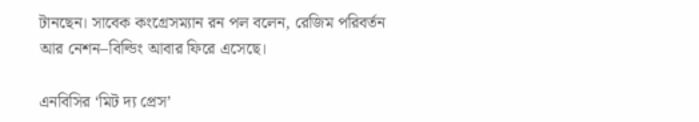টানছেন। সাবেক কংগ্রেসম্যান রন পল বলেন, রেজিম পরিবর্তন আর নেশন–বিল্ডিং আবার ফিরে এসেছে।

এনবিসির ‘মিট দ্য প্রেস’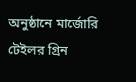অনুষ্ঠানে মার্জোরি টেইলর গ্রিন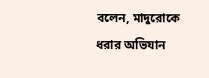বলেন, মাদুরোকে ধরার অভিযান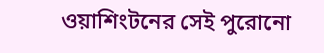ওয়াশিংটনের সেই পুরোনো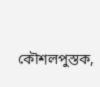কৌশলপুস্তক,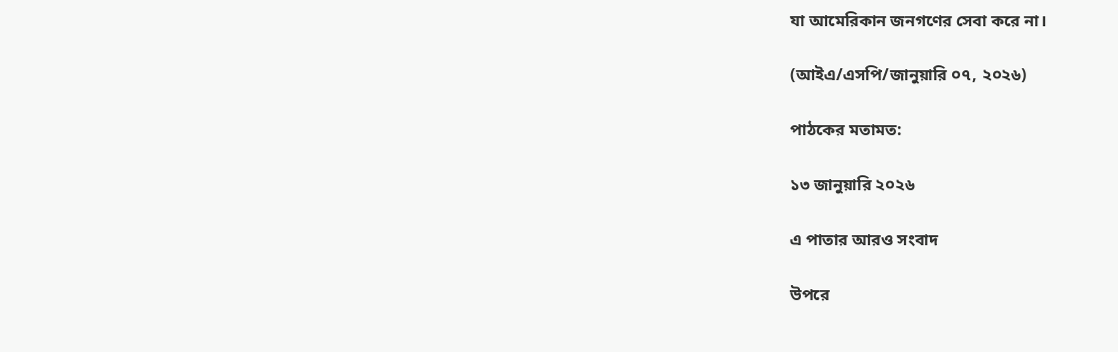যা আমেরিকান জনগণের সেবা করে না।

(আইএ/এসপি/জানুয়ারি ০৭, ২০২৬)

পাঠকের মতামত:

১৩ জানুয়ারি ২০২৬

এ পাতার আরও সংবাদ

উপরে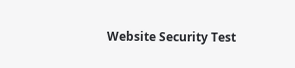Website Security Test